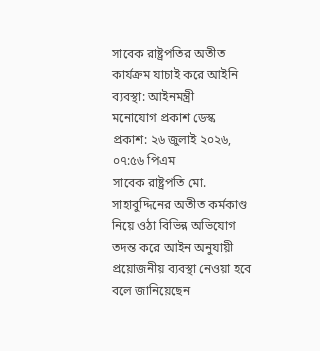সাবেক রাষ্ট্রপতির অতীত কার্যক্রম যাচাই করে আইনি ব্যবস্থা: আইনমন্ত্রী
মনোযোগ প্রকাশ ডেস্ক
প্রকাশ: ২৬ জুলাই ২০২৬, ০৭:৫৬ পিএম
সাবেক রাষ্ট্রপতি মো. সাহাবুদ্দিনের অতীত কর্মকাণ্ড নিয়ে ওঠা বিভিন্ন অভিযোগ তদন্ত করে আইন অনুযায়ী প্রয়োজনীয় ব্যবস্থা নেওয়া হবে বলে জানিয়েছেন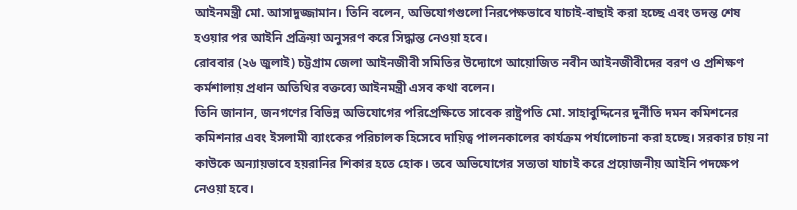আইনমন্ত্রী মো. আসাদুজ্জামান। তিনি বলেন, অভিযোগগুলো নিরপেক্ষভাবে যাচাই-বাছাই করা হচ্ছে এবং তদন্ত শেষ হওয়ার পর আইনি প্রক্রিয়া অনুসরণ করে সিদ্ধান্ত নেওয়া হবে।
রোববার (২৬ জুলাই) চট্টগ্রাম জেলা আইনজীবী সমিতির উদ্যোগে আয়োজিত নবীন আইনজীবীদের বরণ ও প্রশিক্ষণ কর্মশালায় প্রধান অতিথির বক্তব্যে আইনমন্ত্রী এসব কথা বলেন।
তিনি জানান, জনগণের বিভিন্ন অভিযোগের পরিপ্রেক্ষিতে সাবেক রাষ্ট্রপতি মো. সাহাবুদ্দিনের দুর্নীতি দমন কমিশনের কমিশনার এবং ইসলামী ব্যাংকের পরিচালক হিসেবে দায়িত্ব পালনকালের কার্যক্রম পর্যালোচনা করা হচ্ছে। সরকার চায় না কাউকে অন্যায়ভাবে হয়রানির শিকার হতে হোক। তবে অভিযোগের সত্যতা যাচাই করে প্রয়োজনীয় আইনি পদক্ষেপ নেওয়া হবে।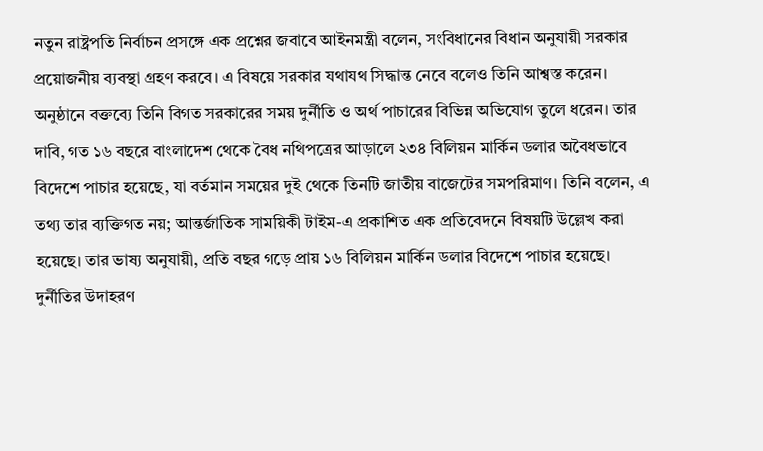নতুন রাষ্ট্রপতি নির্বাচন প্রসঙ্গে এক প্রশ্নের জবাবে আইনমন্ত্রী বলেন, সংবিধানের বিধান অনুযায়ী সরকার প্রয়োজনীয় ব্যবস্থা গ্রহণ করবে। এ বিষয়ে সরকার যথাযথ সিদ্ধান্ত নেবে বলেও তিনি আশ্বস্ত করেন।
অনুষ্ঠানে বক্তব্যে তিনি বিগত সরকারের সময় দুর্নীতি ও অর্থ পাচারের বিভিন্ন অভিযোগ তুলে ধরেন। তার দাবি, গত ১৬ বছরে বাংলাদেশ থেকে বৈধ নথিপত্রের আড়ালে ২৩৪ বিলিয়ন মার্কিন ডলার অবৈধভাবে বিদেশে পাচার হয়েছে, যা বর্তমান সময়ের দুই থেকে তিনটি জাতীয় বাজেটের সমপরিমাণ। তিনি বলেন, এ তথ্য তার ব্যক্তিগত নয়; আন্তর্জাতিক সাময়িকী টাইম-এ প্রকাশিত এক প্রতিবেদনে বিষয়টি উল্লেখ করা হয়েছে। তার ভাষ্য অনুযায়ী, প্রতি বছর গড়ে প্রায় ১৬ বিলিয়ন মার্কিন ডলার বিদেশে পাচার হয়েছে।
দুর্নীতির উদাহরণ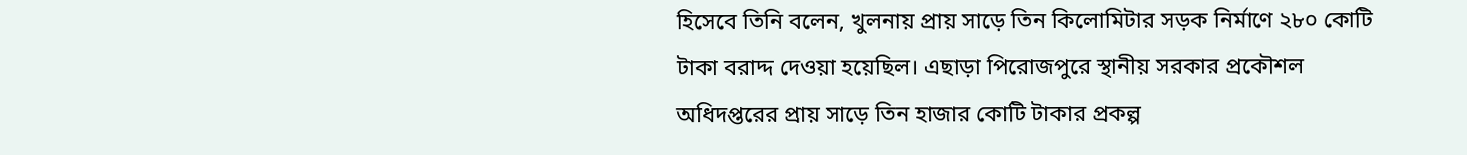হিসেবে তিনি বলেন, খুলনায় প্রায় সাড়ে তিন কিলোমিটার সড়ক নির্মাণে ২৮০ কোটি টাকা বরাদ্দ দেওয়া হয়েছিল। এছাড়া পিরোজপুরে স্থানীয় সরকার প্রকৌশল অধিদপ্তরের প্রায় সাড়ে তিন হাজার কোটি টাকার প্রকল্প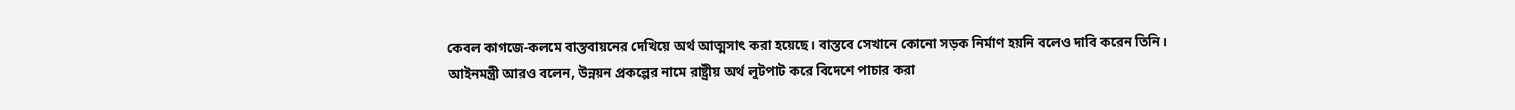কেবল কাগজে-কলমে বাস্তবায়নের দেখিয়ে অর্থ আত্মসাৎ করা হয়েছে। বাস্তবে সেখানে কোনো সড়ক নির্মাণ হয়নি বলেও দাবি করেন তিনি।
আইনমন্ত্রী আরও বলেন, উন্নয়ন প্রকল্পের নামে রাষ্ট্রীয় অর্থ লুটপাট করে বিদেশে পাচার করা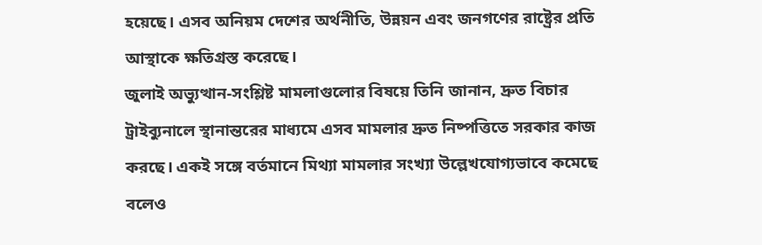হয়েছে। এসব অনিয়ম দেশের অর্থনীতি, উন্নয়ন এবং জনগণের রাষ্ট্রের প্রতি আস্থাকে ক্ষতিগ্রস্ত করেছে।
জুলাই অভ্যুত্থান-সংশ্লিষ্ট মামলাগুলোর বিষয়ে তিনি জানান, দ্রুত বিচার ট্রাইব্যুনালে স্থানান্তরের মাধ্যমে এসব মামলার দ্রুত নিষ্পত্তিতে সরকার কাজ করছে। একই সঙ্গে বর্তমানে মিথ্যা মামলার সংখ্যা উল্লেখযোগ্যভাবে কমেছে বলেও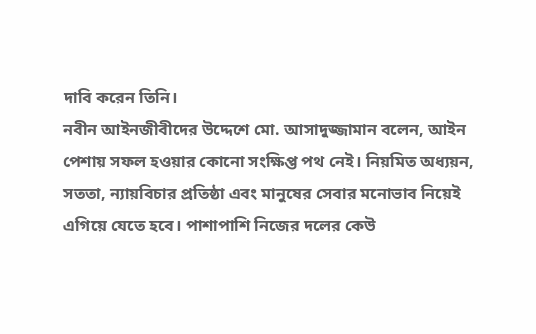দাবি করেন তিনি।
নবীন আইনজীবীদের উদ্দেশে মো. আসাদুজ্জামান বলেন, আইন পেশায় সফল হওয়ার কোনো সংক্ষিপ্ত পথ নেই। নিয়মিত অধ্যয়ন, সততা, ন্যায়বিচার প্রতিষ্ঠা এবং মানুষের সেবার মনোভাব নিয়েই এগিয়ে যেতে হবে। পাশাপাশি নিজের দলের কেউ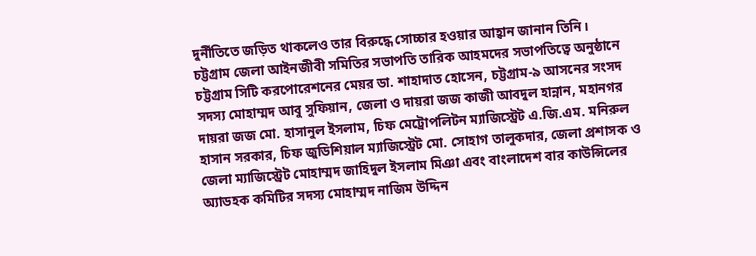দুর্নীতিতে জড়িত থাকলেও তার বিরুদ্ধে সোচ্চার হওয়ার আহ্বান জানান তিনি।
চট্টগ্রাম জেলা আইনজীবী সমিতির সভাপতি তারিক আহমদের সভাপতিত্বে অনুষ্ঠানে চট্টগ্রাম সিটি করপোরেশনের মেয়র ডা. শাহাদাত হোসেন, চট্টগ্রাম-৯ আসনের সংসদ সদস্য মোহাম্মদ আবু সুফিয়ান, জেলা ও দায়রা জজ কাজী আবদুল হান্নান, মহানগর দায়রা জজ মো. হাসানুল ইসলাম, চিফ মেট্রোপলিটন ম্যাজিস্ট্রেট এ.জি.এম. মনিরুল হাসান সরকার, চিফ জুডিশিয়াল ম্যাজিস্ট্রেট মো. সোহাগ তালুকদার, জেলা প্রশাসক ও জেলা ম্যাজিস্ট্রেট মোহাম্মদ জাহিদুল ইসলাম মিঞা এবং বাংলাদেশ বার কাউন্সিলের অ্যাডহক কমিটির সদস্য মোহাম্মদ নাজিম উদ্দিন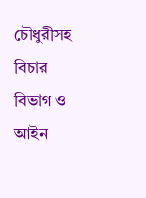চৌধুরীসহ বিচার বিভাগ ও আইন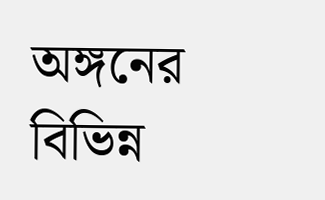অঙ্গনের বিভিন্ন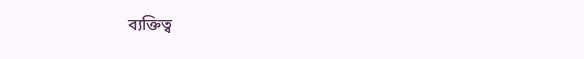ব্যক্তিত্ব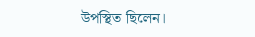উপস্থিত ছিলেন।